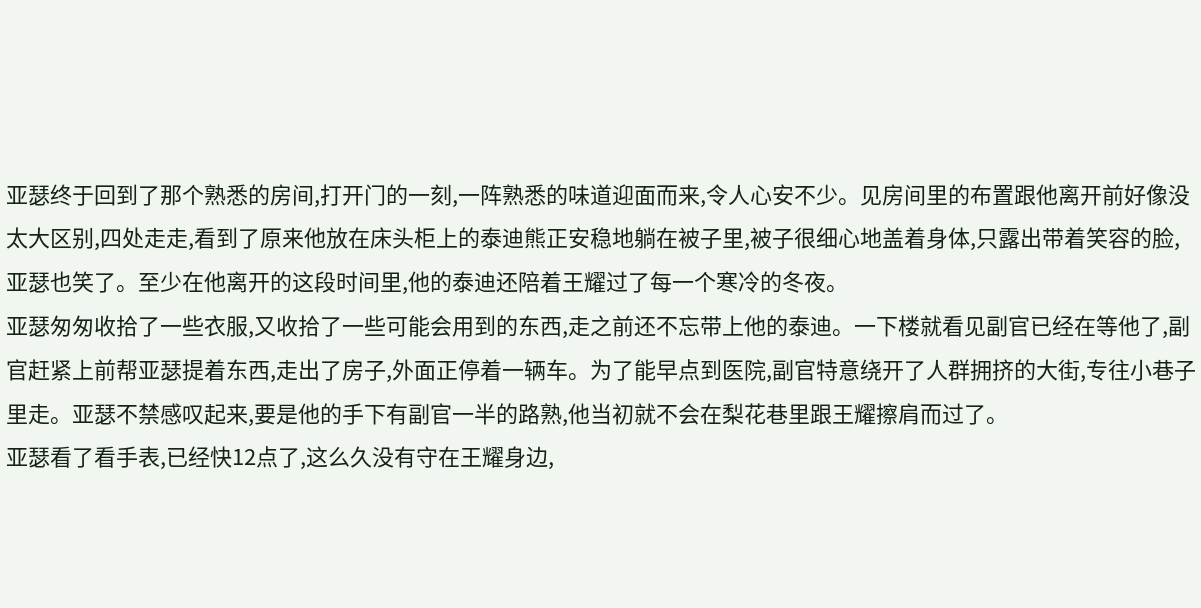亚瑟终于回到了那个熟悉的房间,打开门的一刻,一阵熟悉的味道迎面而来,令人心安不少。见房间里的布置跟他离开前好像没太大区别,四处走走,看到了原来他放在床头柜上的泰迪熊正安稳地躺在被子里,被子很细心地盖着身体,只露出带着笑容的脸,亚瑟也笑了。至少在他离开的这段时间里,他的泰迪还陪着王耀过了每一个寒冷的冬夜。
亚瑟匆匆收拾了一些衣服,又收拾了一些可能会用到的东西,走之前还不忘带上他的泰迪。一下楼就看见副官已经在等他了,副官赶紧上前帮亚瑟提着东西,走出了房子,外面正停着一辆车。为了能早点到医院,副官特意绕开了人群拥挤的大街,专往小巷子里走。亚瑟不禁感叹起来,要是他的手下有副官一半的路熟,他当初就不会在梨花巷里跟王耀擦肩而过了。
亚瑟看了看手表,已经快12点了,这么久没有守在王耀身边,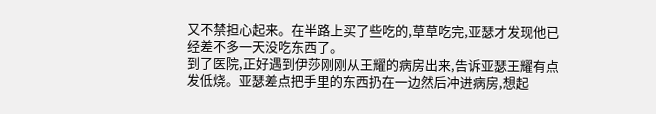又不禁担心起来。在半路上买了些吃的,草草吃完,亚瑟才发现他已经差不多一天没吃东西了。
到了医院,正好遇到伊莎刚刚从王耀的病房出来,告诉亚瑟王耀有点发低烧。亚瑟差点把手里的东西扔在一边然后冲进病房,想起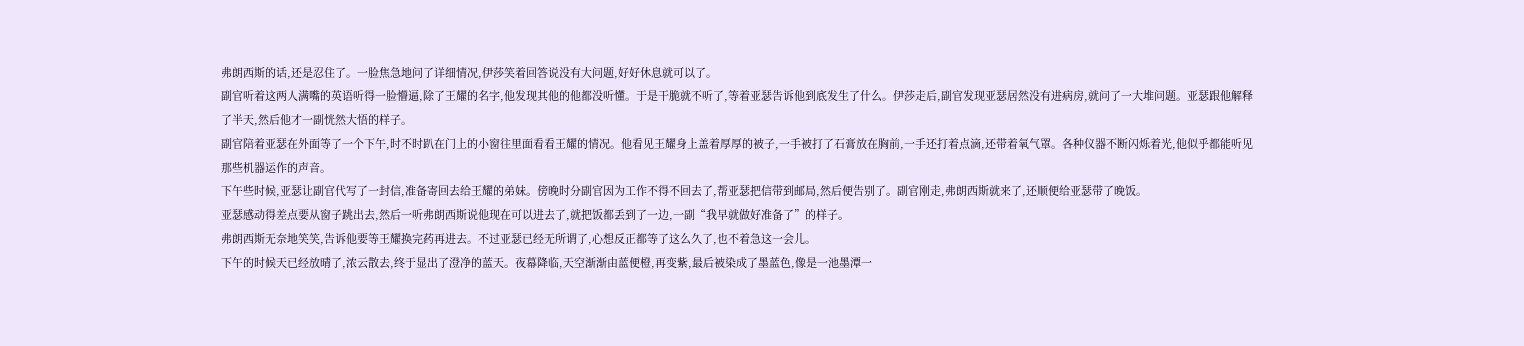弗朗西斯的话,还是忍住了。一脸焦急地问了详细情况,伊莎笑着回答说没有大问题,好好休息就可以了。
副官听着这两人满嘴的英语听得一脸懵逼,除了王耀的名字,他发现其他的他都没听懂。于是干脆就不听了,等着亚瑟告诉他到底发生了什么。伊莎走后,副官发现亚瑟居然没有进病房,就问了一大堆问题。亚瑟跟他解释了半天,然后他才一副恍然大悟的样子。
副官陪着亚瑟在外面等了一个下午,时不时趴在门上的小窗往里面看看王耀的情况。他看见王耀身上盖着厚厚的被子,一手被打了石膏放在胸前,一手还打着点滴,还带着氧气罩。各种仪器不断闪烁着光,他似乎都能听见那些机器运作的声音。
下午些时候,亚瑟让副官代写了一封信,准备寄回去给王耀的弟妹。傍晚时分副官因为工作不得不回去了,帮亚瑟把信带到邮局,然后便告别了。副官刚走,弗朗西斯就来了,还顺便给亚瑟带了晚饭。
亚瑟感动得差点要从窗子跳出去,然后一听弗朗西斯说他现在可以进去了,就把饭都丢到了一边,一副“我早就做好准备了”的样子。
弗朗西斯无奈地笑笑,告诉他要等王耀换完药再进去。不过亚瑟已经无所谓了,心想反正都等了这么久了,也不着急这一会儿。
下午的时候天已经放晴了,浓云散去,终于显出了澄净的蓝天。夜幕降临,天空渐渐由蓝便橙,再变紫,最后被染成了墨蓝色,像是一池墨潭一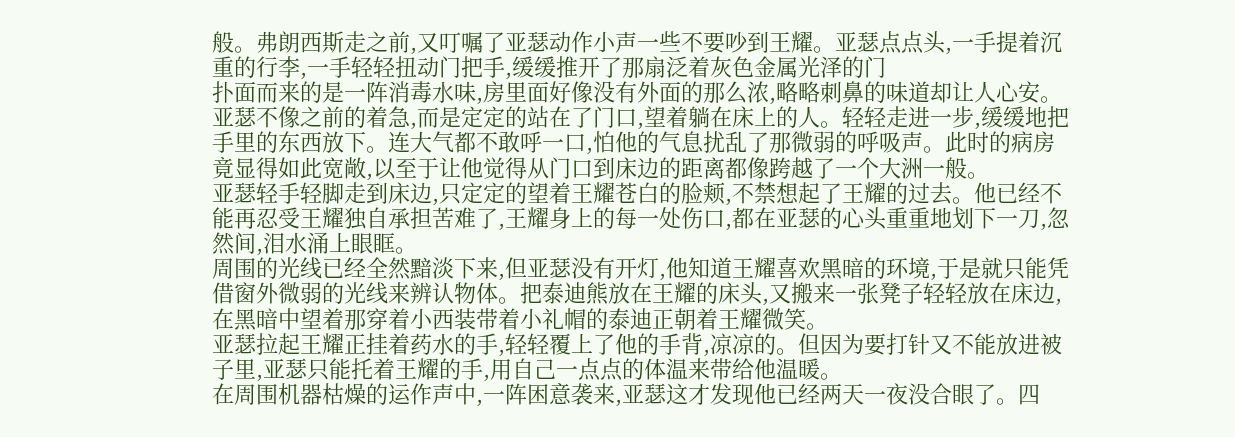般。弗朗西斯走之前,又叮嘱了亚瑟动作小声一些不要吵到王耀。亚瑟点点头,一手提着沉重的行李,一手轻轻扭动门把手,缓缓推开了那扇泛着灰色金属光泽的门
扑面而来的是一阵消毒水味,房里面好像没有外面的那么浓,略略刺鼻的味道却让人心安。亚瑟不像之前的着急,而是定定的站在了门口,望着躺在床上的人。轻轻走进一步,缓缓地把手里的东西放下。连大气都不敢呼一口,怕他的气息扰乱了那微弱的呼吸声。此时的病房竟显得如此宽敞,以至于让他觉得从门口到床边的距离都像跨越了一个大洲一般。
亚瑟轻手轻脚走到床边,只定定的望着王耀苍白的脸颊,不禁想起了王耀的过去。他已经不能再忍受王耀独自承担苦难了,王耀身上的每一处伤口,都在亚瑟的心头重重地划下一刀,忽然间,泪水涌上眼眶。
周围的光线已经全然黯淡下来,但亚瑟没有开灯,他知道王耀喜欢黑暗的环境,于是就只能凭借窗外微弱的光线来辨认物体。把泰迪熊放在王耀的床头,又搬来一张凳子轻轻放在床边,在黑暗中望着那穿着小西装带着小礼帽的泰迪正朝着王耀微笑。
亚瑟拉起王耀正挂着药水的手,轻轻覆上了他的手背,凉凉的。但因为要打针又不能放进被子里,亚瑟只能托着王耀的手,用自己一点点的体温来带给他温暖。
在周围机器枯燥的运作声中,一阵困意袭来,亚瑟这才发现他已经两天一夜没合眼了。四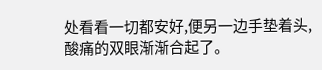处看看一切都安好,便另一边手垫着头,酸痛的双眼渐渐合起了。